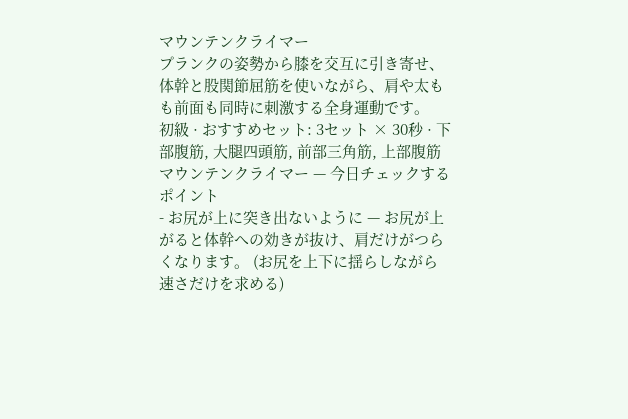マウンテンクライマー
プランクの姿勢から膝を交互に引き寄せ、体幹と股関節屈筋を使いながら、肩や太もも前面も同時に刺激する全身運動です。
初級 · おすすめセット: 3セット × 30秒 · 下部腹筋, 大腿四頭筋, 前部三角筋, 上部腹筋
マウンテンクライマー — 今日チェックするポイント
- お尻が上に突き出ないように — お尻が上がると体幹への効きが抜け、肩だけがつらくなります。 (お尻を上下に揺らしながら速さだけを求める)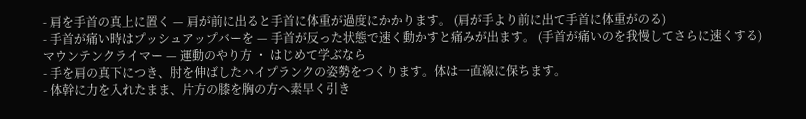- 肩を手首の真上に置く — 肩が前に出ると手首に体重が過度にかかります。 (肩が手より前に出て手首に体重がのる)
- 手首が痛い時はプッシュアップバーを — 手首が反った状態で速く動かすと痛みが出ます。 (手首が痛いのを我慢してさらに速くする)
マウンテンクライマー — 運動のやり方 ・ はじめて学ぶなら
- 手を肩の真下につき、肘を伸ばしたハイプランクの姿勢をつくります。体は一直線に保ちます。
- 体幹に力を入れたまま、片方の膝を胸の方へ素早く引き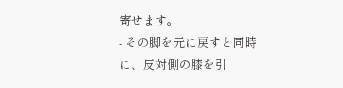寄せます。
- その脚を元に戻すと同時に、反対側の膝を引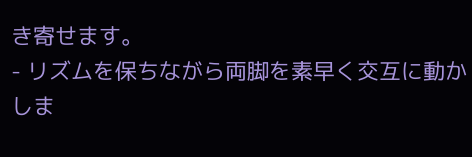き寄せます。
- リズムを保ちながら両脚を素早く交互に動かしま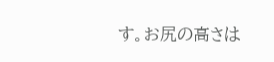す。お尻の高さは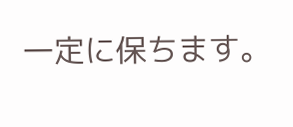一定に保ちます。